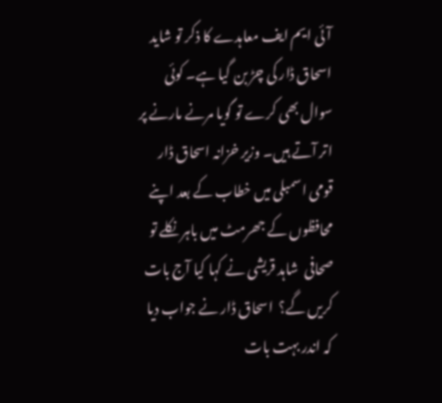آئی ایم ایف معاہدے کا ذکر تو شاید اسحاق ڈار کی چڑ بن گیا ہے۔ کوئی سوال بھی کرے تو گویا مرنے مارنے پر اتر آتے ہیں۔ وزیر خزانہ اسحاق ڈار قومی اسمبلی میں خطاب کے بعد اپنے محافظوں کے جھرمٹ میں باہر نکلے تو صحافی  شاہد قریشی نے کہا کیا آج بات کریں گے؟  اسحاق ڈار نے جواب دیا کہ اندر بہت بات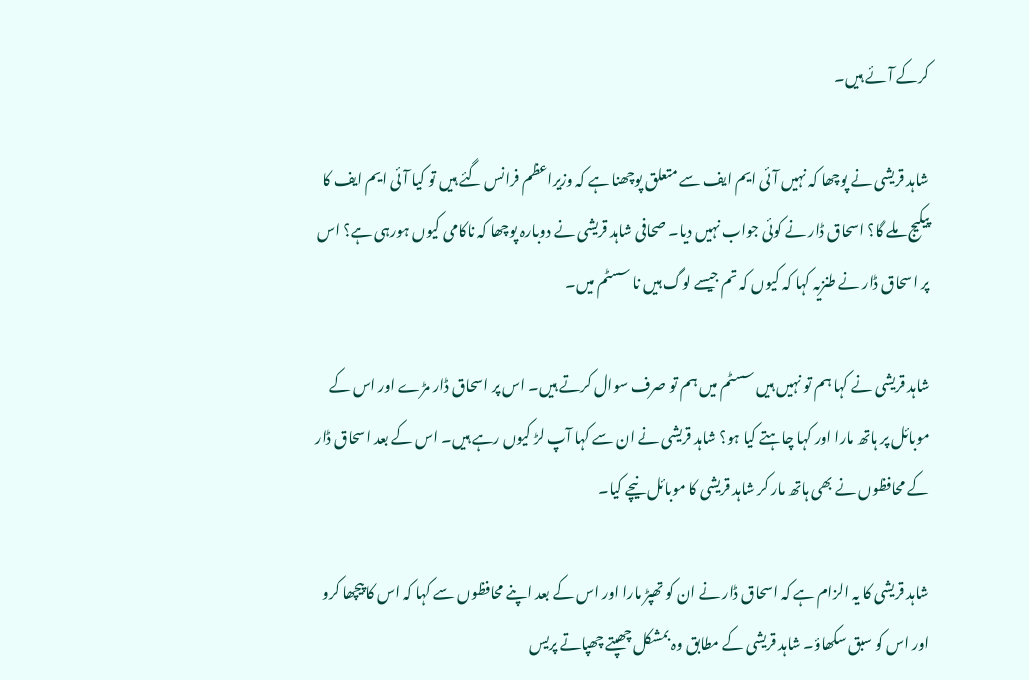کرکے آئے ہیں۔

شاہد قریشی نے پوچھا کہ نہیں آئی ایم ایف سے متعلق پوچھنا ہے کہ وزیراعظم فرانس گئے ہیں تو کیا آئی ایم ایف کا پیکیج ملے گا؟ اسحاق ڈار نے کوئی جواب نہیں دیا۔ صحافی شاہد قریشی نے دوبارہ پوچھا کہ ناکامی کیوں ہورہی ہے؟ اس پر اسحاق ڈار نے طنزیہ کہا کہ کیوں کہ تم جیسے لوگ ہیں نا سسٹم میں۔

شاہد قریشی نے کہا ہم تو نہیں ہیں سسٹم میں ہم تو صرف سوال کرتے ہیں۔ اس پر اسحاق ڈار مڑے اور اس کے موبائل پر ہاتھ مارا اور کہا چاہتے کیا ہو؟ شاہد قریشی نے ان سے کہا آپ لڑ کیوں رہے ہیں۔ اس کے بعد اسحاق ڈار کے محافظوں نے بھی ہاتھ مار کر شاہد قریشی کا موبائل نیچے کیا۔

شاہد قریشی کا یہ الزام ہے کہ اسحاق ڈار نے ان کو تھپڑ مارا اور اس کے بعد اپنے محافظوں سے کہا کہ اس کا پیچھا کرو اور اس کو سبق سکھاؤ۔ شاہد قریشی کے مطابق وہ بمشکل چھپتے چھپاتے پریس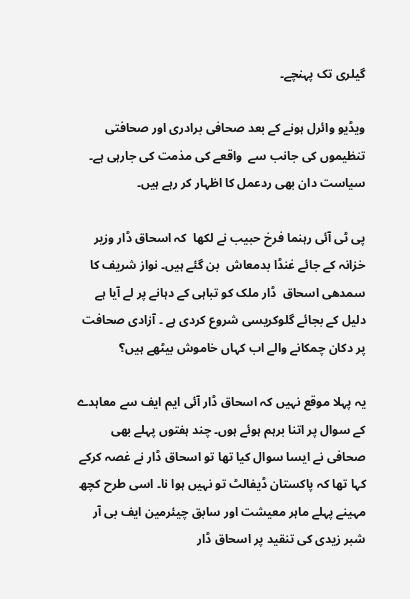گیلری تک پہنچے۔

ویڈیو وائرل ہونے کے بعد صحافی برادری اور صحافتی تنظیموں کی جانب سے  واقعے کی مذمت کی جارہی ہے۔ سیاست دان بھی ردعمل کا اظہار کر رہے ہیں۔

پی ٹی آئی رہنما فرخ حبیب نے لکھا  کہ اسحاق ڈار وزیر خزانہ کے جائے غنڈا بدمعاش  بن گئے ہیں۔ نواز شریف کا سمدھی اسحاق  ڈار ملک کو تباہی کے دہانے پر لے آیا ہے دلیل کے بجائے گلوکریسی شروع کردی ہے ۔ آزادی صحافت پر دکان چمکانے والے اب کہاں خاموش بیٹھے ہیں؟

یہ پہلا موقع نہیں کہ اسحاق ڈار آئی ایم ایف سے معاہدے کے سوال پر اتنا برہم ہوئے ہوں۔ چند ہفتوں پہلے بھی صحافی نے ایسا سوال کیا تھا تو اسحاق ڈار نے غصہ کرکے کہا تھا کہ پاکستان ڈیفالٹ تو نہیں ہوا نا۔ اسی طرح کچھ مہینے پہلے ماہر معیشت اور سابق چیئرمین ایف بی آر شبر زیدی کی تنقید پر اسحاق ڈار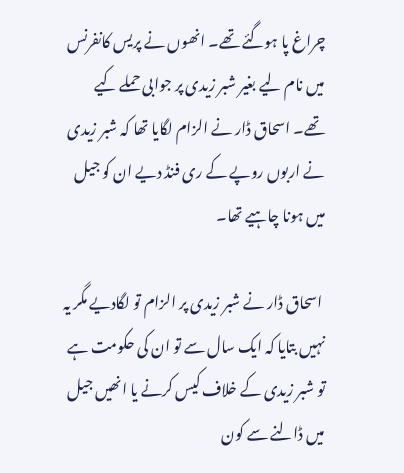چراغ پا ہوگئے تھے۔ انھوں نے پریس کانفرنس میں نام لیے بغیر شبر زیدی پر جوابی حملے کیے تھے۔ اسحاق ڈار نے الزام لگایا تھا کہ شبر زیدی نے اربوں روپے کے ری فنڈ دیے ان کو جیل میں ہونا چاہیے تھا۔

 اسحاق ڈار نے شبر زیدی پر الزام تو لگادیے مگر یہ نہیں بتایا کہ ایک سال سے تو ان کی حکومت ہے تو شبر زیدی کے خلاف کیس کرنے یا انھیں جیل میں ڈالنے سے کون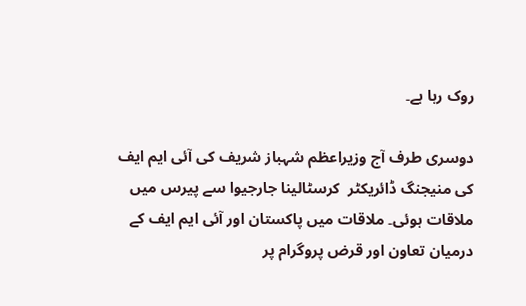روک رہا ہے۔

دوسری طرف آج وزیراعظم شہباز شریف کی آئی ایم ایف کی منیجنگ ڈائریکٹر  کرسٹالینا جارجیوا سے پیرس میں ملاقات ہوئی۔ ملاقات میں پاکستان اور آئی ایم ایف کے درمیان تعاون اور قرض پروگرام پر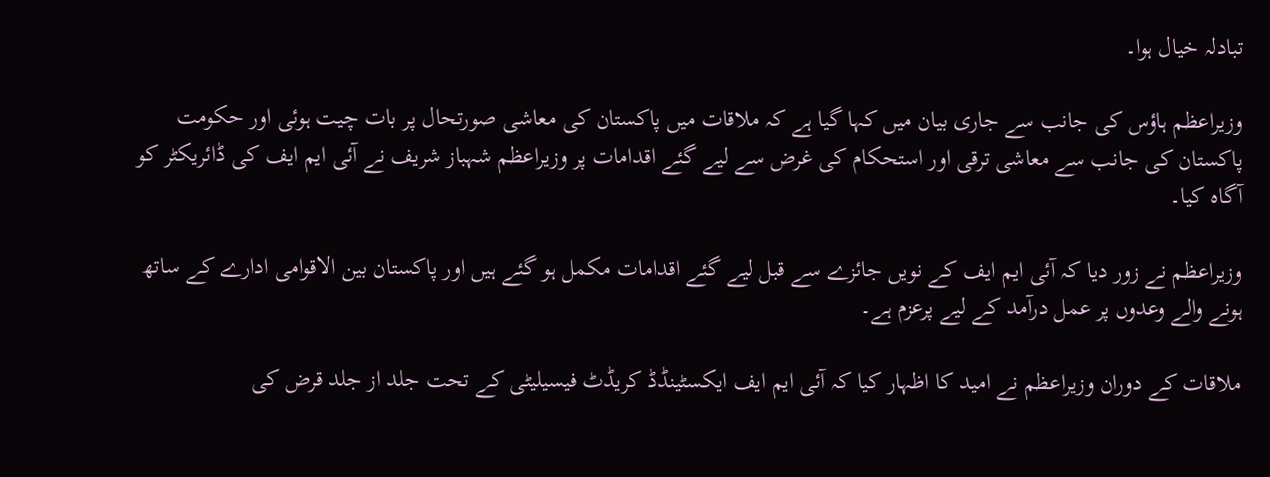تبادلہ خیال ہوا۔

وزیراعظم ہاؤس کی جانب سے جاری بیان میں کہا گیا ہے کہ ملاقات میں پاکستان کی معاشی صورتحال پر بات چیت ہوئی اور حکومت پاکستان کی جانب سے معاشی ترقی اور استحکام کی غرض سے لیے گئے اقدامات پر وزیراعظم شہباز شریف نے آئی ایم ایف کی ڈائریکٹر کو آگاہ کیا۔

وزیراعظم نے زور دیا کہ آئی ایم ایف کے نویں جائزے سے قبل لیے گئے اقدامات مکمل ہو گئے ہیں اور پاکستان بین الاقوامی ادارے کے ساتھ ہونے والے وعدوں پر عمل درآمد کے لیے پرعزم ہے۔

ملاقات کے دوران وزیراعظم نے امید کا اظہار کیا کہ آئی ایم ایف ایکسٹینڈڈ کریڈٹ فیسیلیٹی کے تحت جلد از جلد قرض کی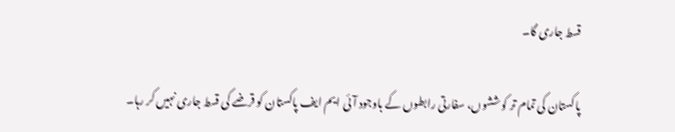قسط جاری گا۔

پاکستان کی تمام تر کوششوں، سفارتی رابطوں کے باوجود آئی ایم ایف پاکستان کو قرضے کی قسط جاری نہیں کر رہا۔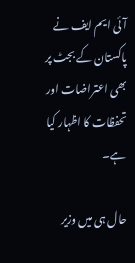آئی ایم ایف نے پاکستان کے بجٹ پر بھی اعتراضات اور تحفظات کا اظہار کیا ہے۔

حال ہی میں وزیر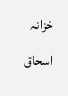خزانہ اسحاق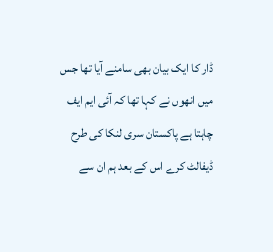ڈار کا ایک بیان بھی سامنے آیا تھا جس میں انھوں نے کہا تھا کہ آئی ایم ایف چاہتا ہے پاکستان سری لنکا کی طرح ڈیفالٹ کرے اس کے بعد ہم ان سے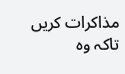مذاکرات کریں تاکہ وہ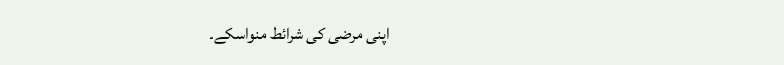اپنی مرضی کی شرائط منواسکے۔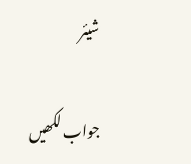شیئر

جواب لکھیں